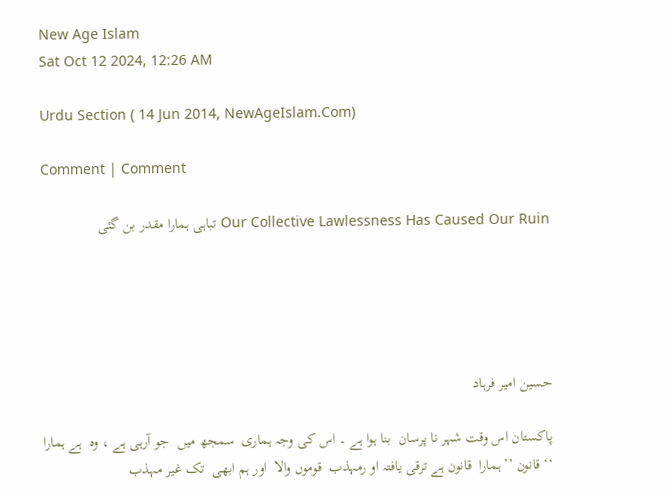New Age Islam
Sat Oct 12 2024, 12:26 AM

Urdu Section ( 14 Jun 2014, NewAgeIslam.Com)

Comment | Comment

Our Collective Lawlessness Has Caused Our Ruin تباہی ہمارا مقدر بن گئی





حسین امیر فرہاد

پاکستان اس وقت شہر نا پرسان  بنا ہوا ہے ۔ اس کی وجہ ہماری  سمجھ میں  جو آرہی ہے ، وہ  ہے ہمارا  ‘‘ قانون ’’ ہمارا  قانون ہے ترقی یافتہ او رمہذب  قوموں والا  اور ہم ابھی  تک غیر مہذب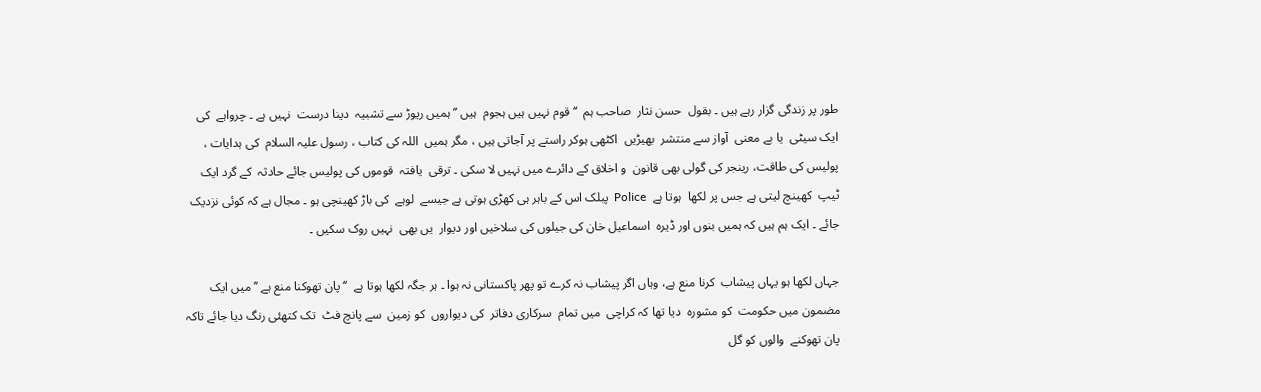طور پر زندگی گزار رہے ہیں ۔ بقول  حسن نثار  صاحب ہم  ‘‘ قوم نہیں ہیں ہجوم  ہیں ’’ ہمیں ریوڑ سے تشبیہ  دینا درست  نہیں ہے ۔ چرواہے  کی ایک سیٹی  یا بے معنی  آواز سے منتشر  بھیڑیں  اکٹھی ہوکر راستے پر آجاتی ہیں ، مگر ہمیں  اللہ کی کتاب ، رسول علیہ السلام  کی ہدایات ، پولیس کی طاقت، رینجر کی گولی بھی قانون  و اخلاق کے دائرے میں نہیں لا سکی ۔ ترقی  یافتہ  قوموں کی پولیس جائے حادثہ  کے گرد ایک ٹیپ  کھینچ لیتی ہے جس پر لکھا  ہوتا ہے  Police  پبلک اس کے باہر ہی کھڑی ہوتی ہے جیسے  لوہے  کی باڑ کھینچی ہو ۔ مجال ہے کہ کوئی نزدیک جائے ۔ ایک ہم ہیں کہ ہمیں بنوں اور ڈیرہ  اسماعیل خان کی جیلوں کی سلاخیں اور دیوار  یں بھی  نہیں روک سکیں ۔

جہاں لکھا ہو یہاں پیشاب  کرنا منع ہے، وہاں اگر پیشاب نہ کرے تو پھر پاکستانی نہ ہوا ۔ ہر جگہ لکھا ہوتا ہے  ‘‘ پان تھوکنا منع ہے ’’ میں ایک مضمون میں حکومت  کو مشورہ  دیا تھا کہ کراچی  میں تمام  سرکاری دفاتر  کی دیواروں  کو زمین  سے پانچ فٹ  تک کتھئی رنگ دیا جائے تاکہ پان تھوکنے  والوں کو گل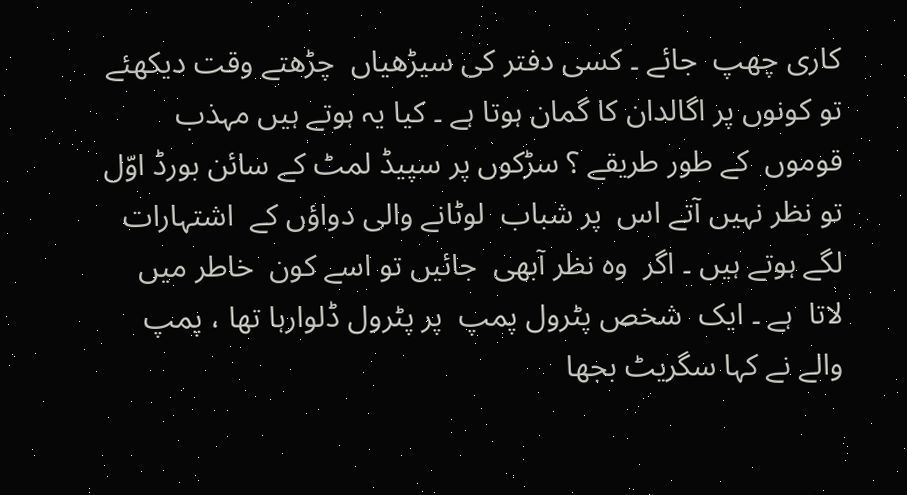کاری چھپ  جائے ۔ کسی دفتر کی سیڑھیاں  چڑھتے وقت دیکھئے  تو کونوں پر اگالدان کا گمان ہوتا ہے ۔ کیا یہ ہوتے ہیں مہذب  قوموں  کے طور طریقے ؟ سڑکوں پر سپیڈ لمٹ کے سائن بورڈ اوّل  تو نظر نہیں آتے اس  پر شباب  لوٹانے والی دواؤں کے  اشتہارات  لگے ہوتے ہیں ۔ اگر  وہ نظر آبھی  جائیں تو اسے کون  خاطر میں لاتا  ہے ۔ ایک  شخص پٹرول پمپ  پر پٹرول ڈلوارہا تھا ، پمپ والے نے کہا سگریٹ بجھا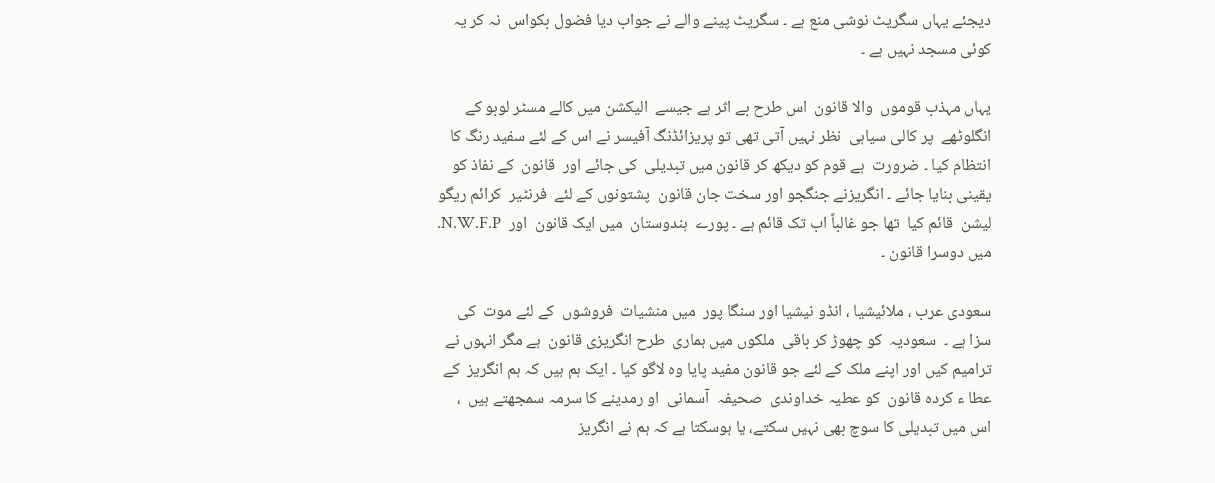دیجئے یہاں سگریٹ نوشی منع ہے ۔ سگریٹ پینے والے نے جواب دیا فضول بکواس  نہ کر یہ کوئی مسجد نہیں ہے ۔

یہاں مہذب قوموں  والا قانون  اس طرح بے اثر ہے جیسے  الیکشن میں کالے مسٹر لوبو کے انگلوٹھے  پر کالی سیاہی  نظر نہیں آتی تھی تو پریزائڈنگ آفیسر نے اس کے لئے سفید رنگ کا انتظام کیا ۔ ضرورت  ہے قوم کو دیکھ کر قانون میں تبدیلی  کی جائے اور  قانون  کے نفاذ کو یقینی بنایا جائے ۔ انگریزنے جنگجو اور سخت جان قانون  پشتونوں کے لئے  فرنٹیر  کرائم ریگو لیشن  قائم کیا  تھا جو غالباً اب تک قائم ہے ۔ پورے  ہندوستان  میں ایک قانون  اور  N.W.F.P. میں دوسرا قانون ۔

سعودی عرب ، ملائیشیا ، انڈو نیشیا اور سنگا پور  میں منشیات  فروشوں  کے لئے موت  کی سزا ہے ۔  سعودیہ  کو چھوڑ کر باقی  ملکوں میں ہماری  طرح انگریزی قانون  ہے مگر انہوں نے ترامیم کیں اور اپنے ملک کے لئے جو قانون مفید پایا وہ لاگو کیا ۔ ایک ہم ہیں کہ ہم انگریز  کے عطا ء کردہ قانون  کو عطیہ خداوندی  صحیفہ  آسمانی  او رمدینے کا سرمہ سمجھتے ہیں  ، اس میں تبدیلی کا سوچ بھی نہیں سکتے، یا ہوسکتا ہے کہ ہم نے انگریز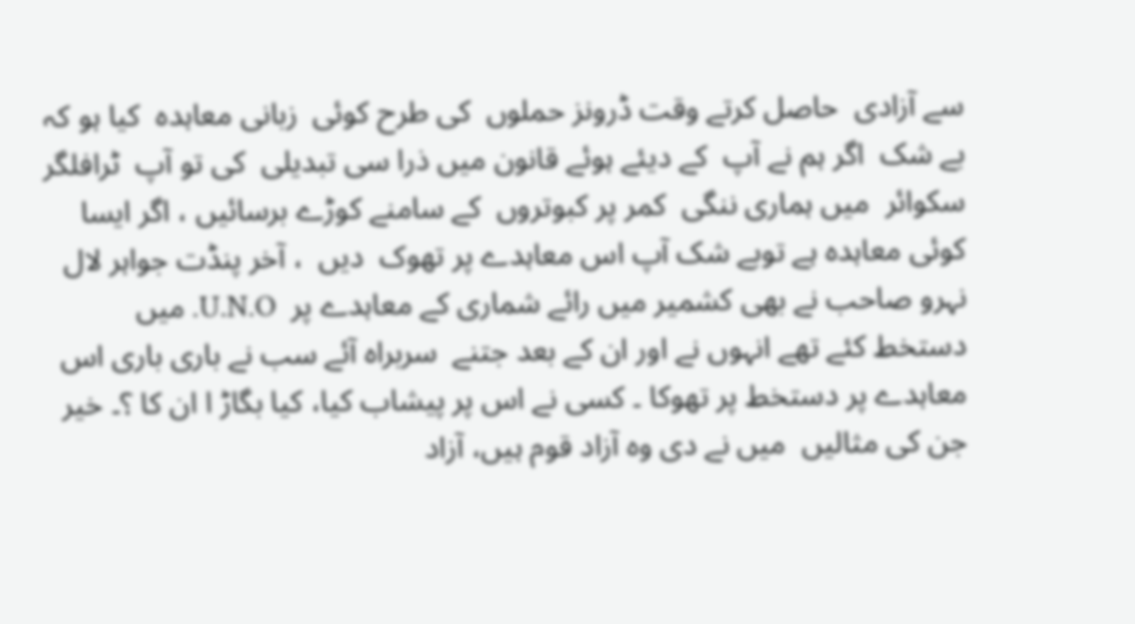سے آزادی  حاصل کرتے وقت ڈرونز حملوں  کی طرح کوئی  زبانی معاہدہ  کیا ہو کہ بے شک  اگر ہم نے آپ  کے دیئے ہوئے قانون میں ذرا سی تبدیلی  کی تو آپ  ٹرافلگر سکوائر  میں ہماری ننگی  کمر پر کبوتروں  کے سامنے کوڑے برسائیں ، اگر ایسا  کوئی معاہدہ ہے توبے شک آپ اس معاہدے پر تھوک  دیں  ، آخر پنڈت جواہر لال نہرو صاحب نے بھی کشمیر میں رائے شماری کے معاہدے پر  U.N.O. میں دستخط کئے تھے انہوں نے اور ان کے بعد جتنے  سربراہ آئے سب نے باری باری اس معاہدے پر دستخط پر تھوکا ۔ کسی نے اس پر پیشاب کیا، کیا بگاڑ ا ان کا ؟۔ خیر جن کی مثالیں  میں نے دی وہ آزاد قوم ہیں، آزاد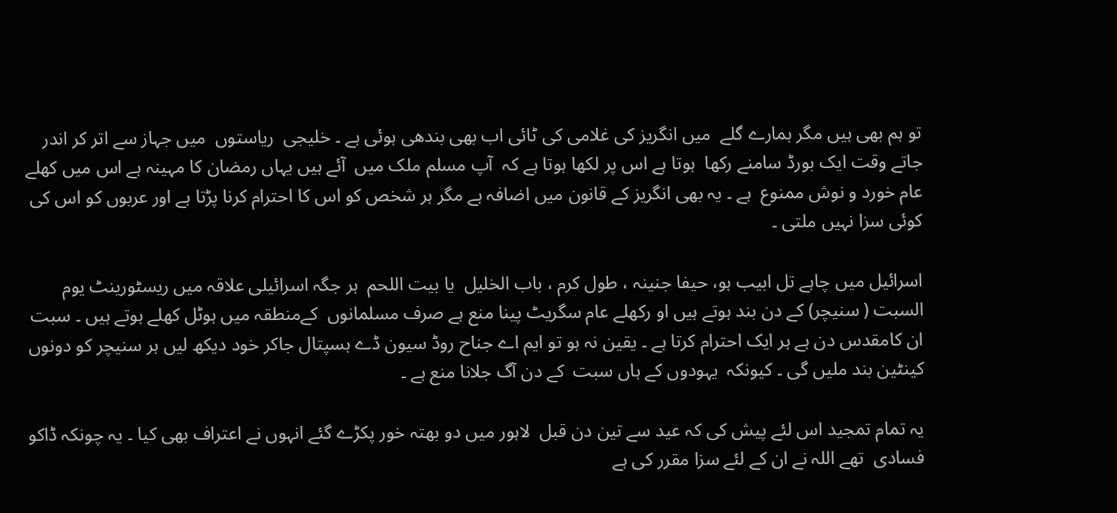تو ہم بھی ہیں مگر ہمارے گلے  میں انگریز کی غلامی کی ٹائی اب بھی بندھی ہوئی ہے ۔ خلیجی  ریاستوں  میں جہاز سے اتر کر اندر جاتے وقت ایک بورڈ سامنے رکھا  ہوتا ہے اس پر لکھا ہوتا ہے کہ  آپ مسلم ملک میں  آئے ہیں یہاں رمضان کا مہینہ ہے اس میں کھلے عام خورد و نوش ممنوع  ہے ۔ یہ بھی انگریز کے قانون میں اضافہ ہے مگر ہر شخص کو اس کا احترام کرنا پڑتا ہے اور عربوں کو اس کی کوئی سزا نہیں ملتی ۔

اسرائیل میں چاہے تل ابیب ہو، حیفا جنینہ ، طول کرم ، باب الخلیل  یا بیت اللحم  ہر جگہ اسرائیلی علاقہ میں ریسٹورینٹ یوم السبت ( سنیچر) کے دن بند ہوتے ہیں او رکھلے عام سگریٹ پینا منع ہے صرف مسلمانوں  کےمنطقہ میں ہوٹل کھلے ہوتے ہیں ۔ سبت ان کامقدس دن ہے ہر ایک احترام کرتا ہے ۔ یقین نہ ہو تو ایم اے جناح روڈ سیون ڈے ہسپتال جاکر خود دیکھ لیں ہر سنیچر کو دونوں کینٹین بند ملیں گی ۔ کیونکہ  یہودوں کے ہاں سبت  کے دن آگ جلانا منع ہے ۔

یہ تمام تمجید اس لئے پیش کی کہ عید سے تین دن قبل  لاہور میں دو بھتہ خور پکڑے گئے انہوں نے اعتراف بھی کیا ۔ یہ چونکہ ڈاکو فسادی  تھے اللہ نے ان کے لئے سزا مقرر کی ہے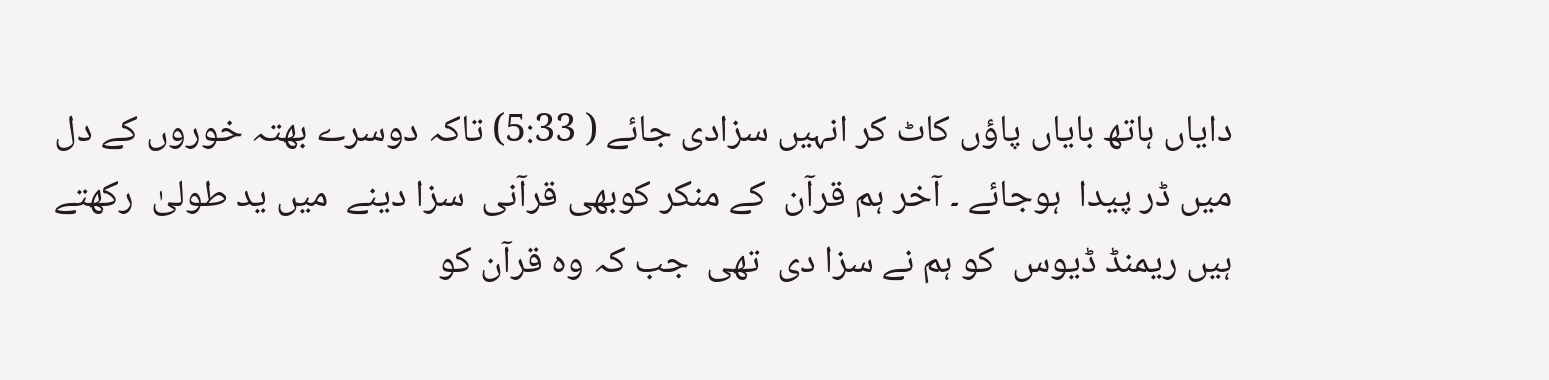دایاں ہاتھ بایاں پاؤں کاٹ کر انہیں سزادی جائے ( 5:33) تاکہ دوسرے بھتہ خوروں کے دل میں ڈر پیدا  ہوجائے ۔ آخر ہم قرآن  کے منکر کوبھی قرآنی  سزا دینے  میں ید طولیٰ  رکھتے ہیں ریمنڈ ڈیوس  کو ہم نے سزا دی  تھی  جب کہ وہ قرآن کو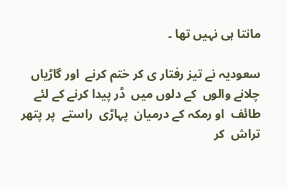مانتا ہی نہیں تھا ۔

سعودیہ نے تیز رفتار ی کر ختم کرنے  اور گاڑیاں  چلانے والوں  کے دلوں میں  ڈر پیدا کرنے کے لئے طائف  او رمکہ کے درمیان  پہاڑی  راستے  پر پتھر تراش  کر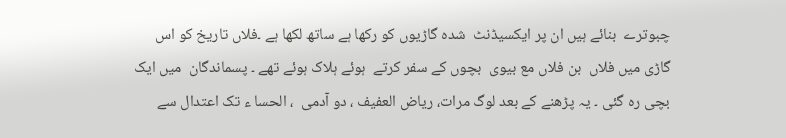چبوترے  بنائے ہیں ان پر ایکسیڈنٹ  شدہ گاڑیوں کو رکھا ہے ساتھ لکھا ہے ۔فلاں تاریخ کو اس گاڑی میں فلاں  بن فلاں مع بیوی  بچوں کے سفر کرتے  ہوئے ہلاک ہوئے تھے ۔ پسماندگان  میں ایک بچی رہ گئی ۔ یہ پڑھنے کے بعد لوگ مرات، ریاض العفیف ، دو آدمی  ، الحسا ء تک اعتدال سے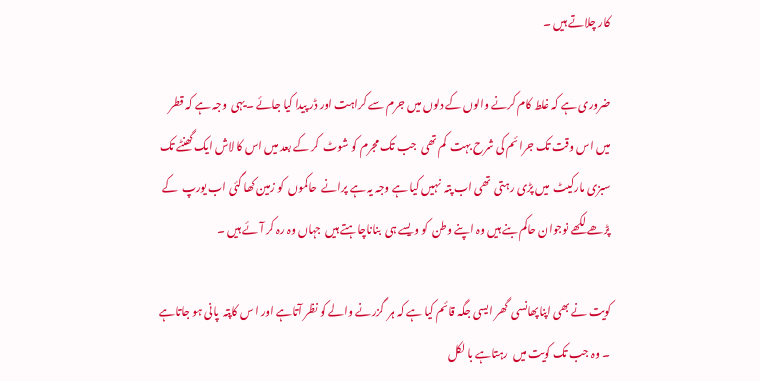کار چلاتے ہیں ۔

ضروری ہے کہ غلط کام کرنے والوں کے دلوں میں جرم سے کراہت اور ڈر پیدا کیا جائے ۔یہی  وجہ ہے کہ قطر میں اس وقت تک جرائم کی شرح بہت  کم تھی  جب تک مجرم کو شوٹ  کر کے بعد میں اس کا لاش ایک گھنٹے تک سبزی مارکیٹ  میں پڑی رہتی  تھی اب پتہ  نہیں کیا ہے وجہ یہ ہے پرانے  حاکموں  کو زمین کھا گئی اب یورپ  کے پڑھے لکھے نوجوان حاکم بنے ہیں وہ اپنے وطن  کو ویسے ہی  بناناچاہتے ہیں  جہاں وہ رہ کر آئے ہیں ۔

کویت نے بھی اپناپھانسی  گھر ایسی جگہ قائم کیا ہے کہ ہر  گزرنے والے کو نظر آتاہے اور ا س کاپتہ  پانی ہو جاتاہے ۔ وہ جب تک کویت میں  رہتاہے با لکل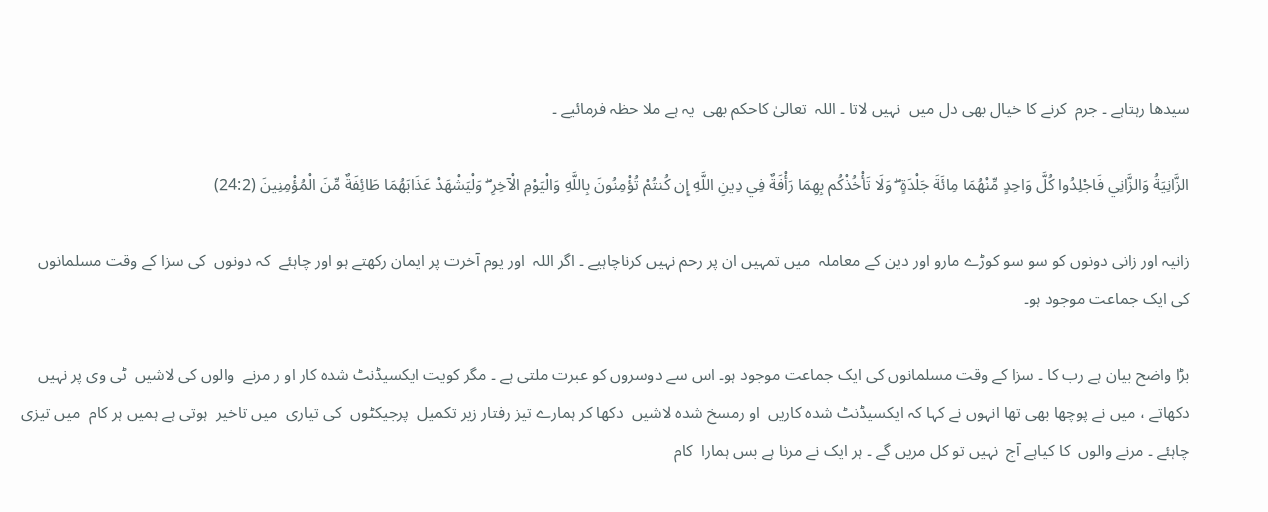سیدھا رہتاہے ۔ جرم  کرنے کا خیال بھی دل میں  نہیں لاتا ۔ اللہ  تعالیٰ کاحکم بھی  یہ ہے ملا حظہ فرمائیے ۔

الزَّانِيَةُ وَالزَّانِي فَاجْلِدُوا كُلَّ وَاحِدٍ مِّنْهُمَا مِائَةَ جَلْدَةٍ ۖ وَلَا تَأْخُذْكُم بِهِمَا رَأْفَةٌ فِي دِينِ اللَّهِ إِن كُنتُمْ تُؤْمِنُونَ بِاللَّهِ وَالْيَوْمِ الْآخِرِ ۖ وَلْيَشْهَدْ عَذَابَهُمَا طَائِفَةٌ مِّنَ الْمُؤْمِنِينَ (24:2)

زانیہ اور زانی دونوں کو سو سو کوڑے مارو اور دین کے معاملہ  میں تمہیں ان پر رحم نہیں کرناچاہیے ۔ اگر اللہ  اور یوم آخرت پر ایمان رکھتے ہو اور چاہئے  کہ دونوں  کی سزا کے وقت مسلمانوں  کی ایک جماعت موجود ہو۔

بڑا واضح بیان ہے رب کا ۔ سزا کے وقت مسلمانوں کی ایک جماعت موجود ہو۔ اس سے دوسروں کو عبرت ملتی ہے ۔ مگر کویت ایکسیڈنٹ شدہ کار او ر مرنے  والوں کی لاشیں  ٹی وی پر نہیں دکھاتے ، میں نے پوچھا بھی تھا انہوں نے کہا کہ ایکسیڈنٹ شدہ کاریں  او رمسخ شدہ لاشیں  دکھا کر ہمارے تیز رفتار زیر تکمیل  پرجیکٹوں  کی تیاری  میں تاخیر  ہوتی ہے ہمیں ہر کام  میں تیزی  چاہئے ۔ مرنے والوں  کا کیاہے آج  نہیں تو کل مریں گے ۔ ہر ایک نے مرنا ہے بس ہمارا  کام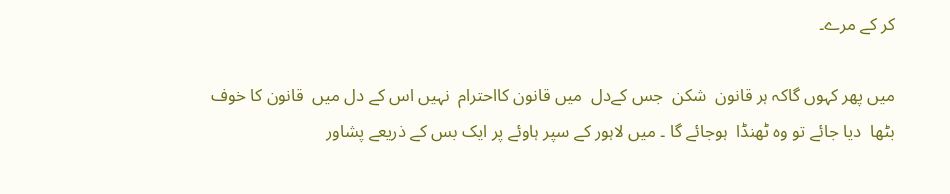کر کے مرے۔

میں پھر کہوں گاکہ ہر قانون  شکن  جس کےدل  میں قانون کااحترام  نہیں اس کے دل میں  قانون کا خوف بٹھا  دیا جائے تو وہ ٹھنڈا  ہوجائے گا ۔ میں لاہور کے سپر ہاوئے پر ایک بس کے ذریعے پشاور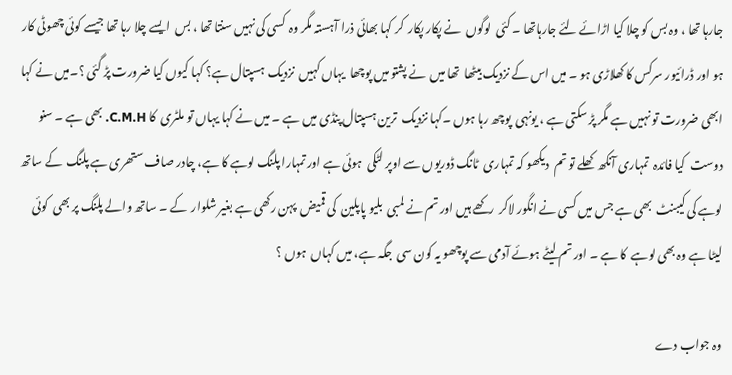جارہا تھا ، وہ بس کو چلا کیا اڑائے لئے جارہاتھا ۔ کئی  لوگوں  نے پکار پکار  کر کہا بھائی ذرا آہستہ مگر وہ  کسی کی نہیں سنتا تھا ، بس  ایسے چلا رہا تھا جیسے کوئی چھوٹی کار ہو اور ڈرائیور سرکس کا کھلاڑی ہو ۔ میں اس کے نزدیک بیٹھا  تھا میں  نے پشتو میں پوچھا  یہاں کہیں  نزدیک  ہسپتال ہے؟ کہا کیوں کیا ضرورت پڑ گئی ؟۔میں نے کہا ابھی ضرورت تو نہیں ہے مگر پڑ سکتی ہے ، یونہی  پوچھ رہا ہوں ۔کہا نزدیک  ترین ہسپتال پنڈی میں ہے ۔ میں نے کہا یہاں تو ملٹری  کا C.M.H. بھی ہے ۔ سنو دوست  کیا فائدہ  تمہاری آنکھ  کھلے تو تم  دیکھو کہ تمہاری  ٹانگ ڈوریوں سے اوپر لٹکی  ہوئی ہے اور تمہارا پلنگ لوہے کا ہے، چادر صاف ستھری ہے پلنگ  کے ساتھ لوہے کی کیبنٹ  بھی ہے جس میں کسی نے انگور لاکر  رکھے ہیں اور تم نے لمبی  بلیو پاپلین  کی قمیض  پہن رکھی ہے بغیر شلوار  کے ۔ ساتھ والے پلنگ پر بھی  کوئی لیٹا ہے وہ بھی لوہے  کا ہے ۔ اور تم لیٹے ہوئے آدمی سے پوچھو یہ کون سی  جگہ ہے، میں کہاں  ہوں ؟

وہ جواب دے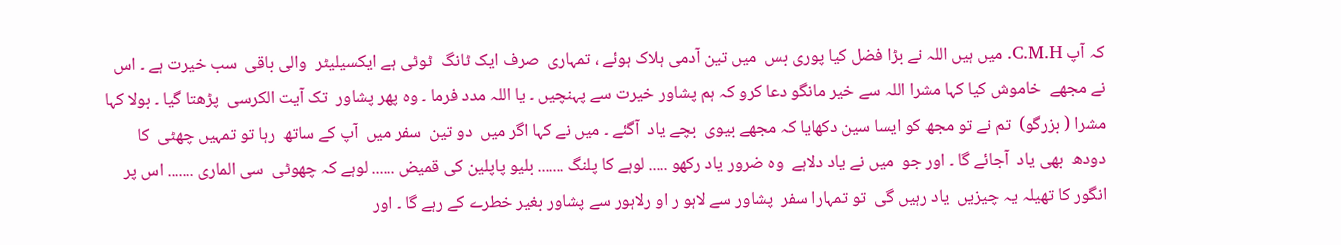کہ آپ C.M.H. میں ہیں اللہ نے بڑا فضل کیا پوری بس  میں تین آدمی ہلاک ہوئے ، تمہاری  صرف ایک ٹانگ  ٹوٹی ہے ایکسیلیٹر  والی باقی  سب خیرت ہے ۔ اس نے مجھے  خاموش کیا کہا مشرا اللہ سے خیر مانگو دعا کرو کہ ہم پشاور خیرت سے پہنچیں ۔ یا اللہ مدد فرما ۔ وہ پھر پشاور  تک آیت الکرسی  پڑھتا گیا ۔ بولا کہا  مشرا ( بزرگو)  تم نے تو مجھ کو ایسا سین دکھایا کہ مجھے بیوی  بچے یاد  آگئے ۔ میں نے کہا اگر میں  دو تین  سفر میں  آپ کے ساتھ  رہا تو تمہیں چھٹی  کا دودھ  بھی یاد  آجائے گا ۔ اور جو  میں نے یاد دلاہے  وہ ضرور یاد رکھو ..... لوہے کا پلنگ ....... بلیو پاپلین کی قمیض ...... لوہے کہ چھوٹی  سی الماری ....... اس پر انگور کا تھیلہ یہ چیزیں  یاد رہیں گی  تو تمہارا سفر  پشاور سے لاہو ر او رلاہور سے پشاور بغیر خطرے کے رہے گا ۔ اور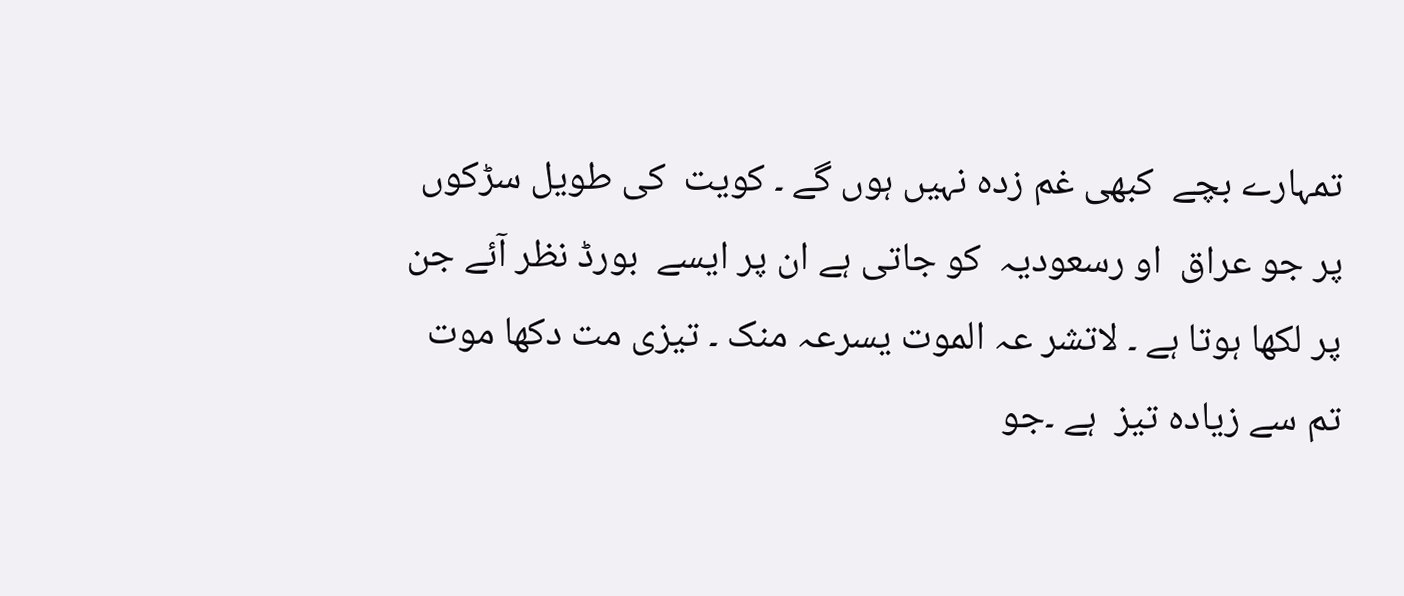تمہارے بچے  کبھی غم زدہ نہیں ہوں گے ۔ کویت  کی طویل سڑکوں پر جو عراق  او رسعودیہ  کو جاتی ہے ان پر ایسے  بورڈ نظر آئے جن  پر لکھا ہوتا ہے ۔ لاتشر عہ الموت یسرعہ منک ۔ تیزی مت دکھا موت تم سے زیادہ تیز  ہے ۔جو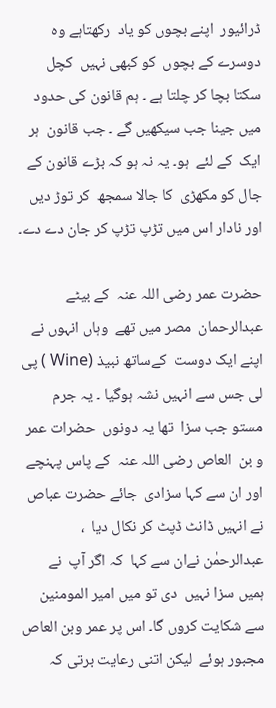ڈرائیور  اپنے بچوں کو یاد  رکھتاہے وہ دوسرے کے بچوں  کو کبھی نہیں  کچل سکتا بچا کر چلتا ہے ۔ ہم قانون کی حدود  میں جینا جب سیکھیں گے ۔ جب قانون  ہر ایک  کے لئے  ہو۔ یہ نہ ہو کہ بڑے قانون کے جال کو مکھڑی  کا جالا سمجھ  کر توڑ دیں  اور نادار اس میں تڑپ تڑپ کر جان دے دے۔

حضرت عمر رضی اللہ عنہ  کے بیٹے عبدالرحمان  مصر میں تھے  وہاں انہوں نے اپنے ایک دوست  کےساتھ نبیذ (Wine ) پی لی جس سے انہیں نشہ ہوگیا ۔ یہ جرم  مستو جب سزا  تھا یہ دونوں  حضرات عمر و بن  العاص رضی اللہ عنہ  کے پاس پہنچے  اور ان سے کہا سزادی  جائے حضرت عباص نے انہیں ڈانٹ ڈپٹ کر نکال دیا  ، عبدالرحمٰن نےان سے کہا  کہ اگر آپ  نے ہمیں سزا نہیں  دی تو میں امیر المومنین  سے شکایت کروں گا۔ اس پر عمر وبن العاص مجبور ہوئے  لیکن اتنی رعایت برتی کہ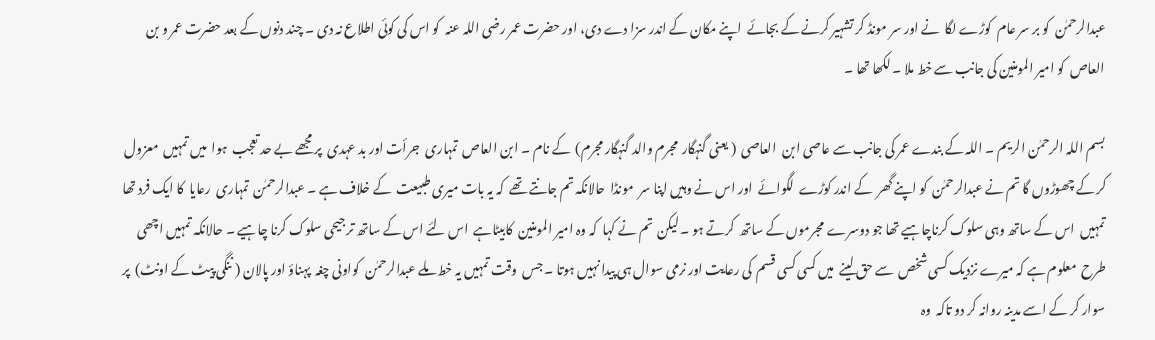عبدالرحمٰن  کو بر سر عام  کوڑے لگا  نے اور سر مونڈ کر تشہیر کرنے کے بجائے  اپنے مکان کے اندر سزا دے دی، اور حضرت عمر رضی اللہ عنہ  کو اس کی کوئی اطلاع نہ دی ۔ چند دنوں کے بعد حضرت عمر و بن  العاص  کو امیر المومنین کی جانب سے خط ملا ۔ لکھا تھا ۔

بسم اللہ الرحمٰن الریم ۔ اللہ کے بندے عمر کی جانب سے عاصی ابن  العاصی  ( یعنی گنہگار  مجرم والد گنہگار مجرم)  کے نام ۔ ابن العاص  تمہاری  جرأت اور بد عہدی  پر مجھے بے حد تعجب  ہوا  میں تمہیں  معزول  کر کے چھوڑوں گا تم نے عبدالرحمٰن  کو اپنے گھر  کے اندر کوڑے  لگوائے  اور اس نے وہیں اپنا سر  مونڈا  حالانکہ تم جانتے تھے  کہ یہ بات میری طبیعت  کے خلاف ہے ۔ عبدالرحمٰن  تمہاری  رعایا  کا ایک فرد تھا تمہیں  اس کے ساتھ وہی سلوک کرناچاہیے تھا جو دوسرے  مجرموں کے ساتھ  کرتے ہو ۔ لیکن  تم نے کہا  کہ وہ امیر المومنین  کابیٹاہے  اس لئے اس کے ساتھ تر جیحی سلوک کرنا چاہیے ۔ حالانکہ تمہیں اچھی  طرح  معلوم ہے کہ میرے نزدیک کسی شخص  سے حق لینے  میں کسی کسی قسم  کی رعایت اور نرمی سوال ہی پیدا نہیں ہوتا ۔ جس  وقت تمہیں یہ خط ملے عبدالرحمٰن  کواونی چغہ  پہناؤ اور پالان ( ننگی پیٹ کے اونٹ)  پر سوار کر کے اسے مدینہ روانہ کر دو تاکہ  وہ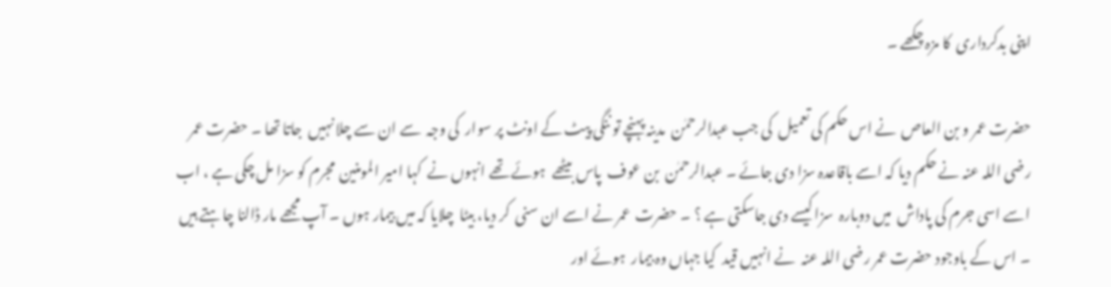اپنی بدکرداری  کا مزہ چکھے ۔

حضرت عمر و بن العاص  نے اس حکم کی تعمیل  کی جب عبدالرحمٰن  مدینہ پہنچے تو ننگی پیٹ کے اونٹ پر سوار  کی وجہ  سے ان سے چلا نہیں  جاتا تھا ۔ حضرت عمر رضی اللہ عنہ نے حکم دیا کہ اسے باقاعدہ سزا دی جائے ۔ عبدالرحمٰن  بن عوف  پاس بیٹھے  ہوئے تھے انہوں نے  کہا امیر المومنین  مجرم کو سزا مل چکی ہے ، اب  اسے اسی جرم کی پاداش  میں دوبارہ  سزا کیسے دی جاسکتی ہے ؟ ۔ حضرت  عمر نے اسے ان سنی  کر دیا، بیٹا  چلایا کہ میں بیمار ہوں ۔ آپ مجھے مار ڈالنا چاہتے ہیں ۔ اس کے باوجود حضرت عمر رضی اللہ عنہ  نے انہیں قید  کیا جہاں وہ بیمار  ہوئے اور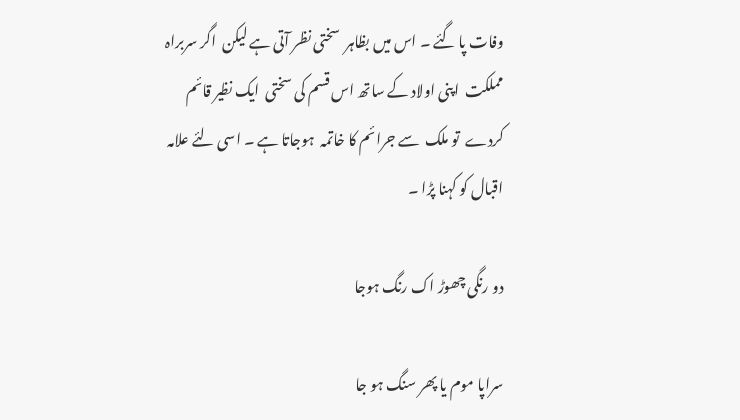وفات پا گئے ۔ اس میں بظاہر  سختی نظر آتی ہے لیکن  اگر سربراہ  مملکت  اپنی اولاد کے ساتھ اس قسم کی سختی  ایک نظیر قائم کردے  تو ملک  سے جرائم کا خاتمہ  ہوجاتا ہے ۔ اسی لئے علامہ اقبال کو کہنا پڑا ۔

دو رنگی چھوڑ اک رنگ ہوجا

سراپا موم یا پھر سنگ ہو جا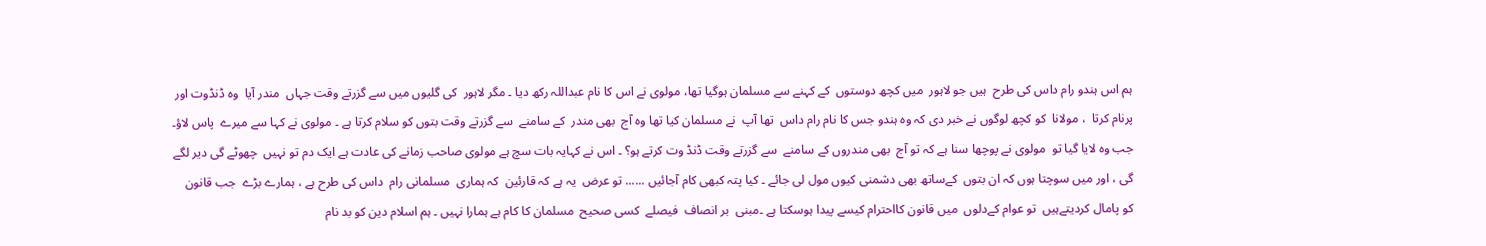ہم اس ہندو رام داس کی طرح  ہیں جو لاہور  میں کچھ دوستوں  کے کہنے سے مسلمان ہوگیا تھا، مولوی نے اس کا نام عبداللہ رکھ دیا ۔ مگر لاہور  کی گلیوں میں سے گزرتے وقت جہاں  مندر آیا  وہ ڈنڈوت اور پرنام کرتا  ، مولانا  کو کچھ لوگوں نے خبر دی کہ وہ ہندو جس کا نام رام داس  تھا آپ  نے مسلمان کیا تھا وہ آج  بھی مندر  کے سامنے  سے گزرتے وقت بتوں کو سلام کرتا ہے ۔ مولوی نے کہا سے میرے  پاس لاؤ۔  جب وہ لایا گیا تو  مولوی نے پوچھا سنا ہے کہ تو آج  بھی مندروں کے سامنے  سے گزرتے وقت ڈنڈ وت کرتے ہو؟ ۔ اس نے کہایہ بات سچ ہے مولوی صاحب زمانے کی عادت ہے ایک دم تو نہیں  چھوٹے گی دیر لگے گی ، اور میں سوچتا ہوں کہ ان بتوں  کےساتھ بھی دشمنی کیوں مول لی جائے ۔ کیا پتہ کبھی کام آجائیں ...... تو عرض  یہ ہے کہ قارئین  کہ ہماری  مسلمانی رام  داس کی طرح ہے ، ہمارے بڑے  جب قانون  کو پامال کردیتےہیں  تو عوام کےدلوں  میں قانون کااحترام کیسے پیدا ہوسکتا ہے ۔مبنی  بر انصاف  فیصلے  کسی صحیح  مسلمان کا کام ہے ہمارا نہیں ۔ ہم اسلام دین کو بد نام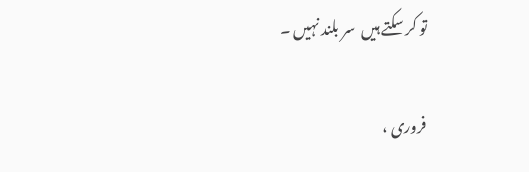تو کر سکتے ہیں  سر بلند نہیں ۔

فروری ،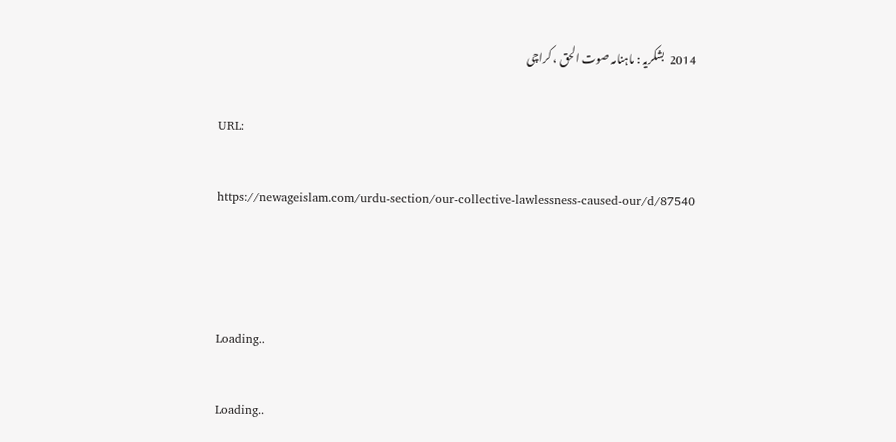2014  بشکریہ : ماہنامہ صوت الحق ، کراچی

URL:

https://newageislam.com/urdu-section/our-collective-lawlessness-caused-our/d/87540



Loading..

Loading..